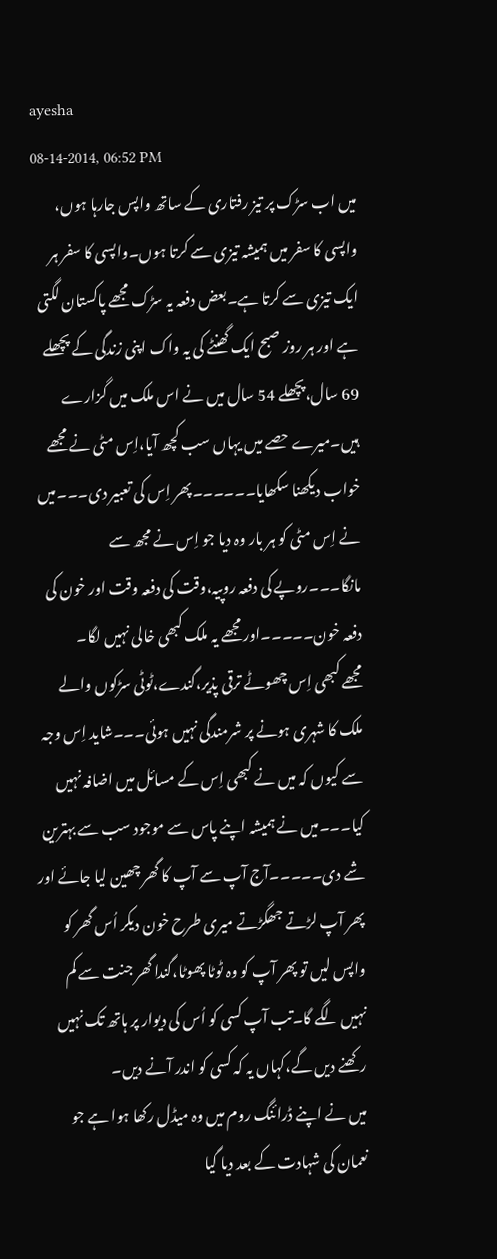ayesha
08-14-2014, 06:52 PM
میں اب سڑک پر تیز رفتاری کے ساتھ واپس جارہا ہوں، واپسی کا سفر میں ہمیشہ تیزی سے کرتا ہوں۔واپسی کا سفر ہر ایک تیزی سے کرتا ہے۔بعض دفعہ یہ سڑک مجھے پاکستان لگتی ہے اور ہر روز صبح ایک گھنٹے کی یہ واک اپنی زندگی کے پچھلے 69 سال،پچھلے 54 سال میں نے اس ملک میں گزارے ہیں۔میرے حصے میں یہاں سب کچھ آیا،اِس مٹی نے مجھے خواب دیکھنا سکھایا۔۔۔۔۔۔پھر اِس کی تعبیر دی۔۔۔میں نے اِس مٹی کو ہر بار وہ دیا جو اِس نے مجھ سے مانگا۔۔۔روپے کی دفعہ روپیہ،وقت کی دفعہ وقت اور خون کی دفعہ خون۔۔۔۔۔اور مجھے یہ ملک کبھی خالی نہیں لگا۔
مجھے کبھی اِس چھوٹے ترقی پذیر،گندے،ٹوٹی سڑکوں والے ملک کا شہری ہونے پر شرمندگی نہیں ہوئی۔۔۔شاید اِس وجہ سے کیوں کہ میں نے کبھی اِس کے مسائل میں اضافہ نہیں کیا۔۔۔میں نے ہمیشہ اپنے پاس سے موجود سب سے بہترین شے دی۔۔۔۔۔آج آپ سے آپ کا گھر چھین لیا جائے اور پھر آپ لڑتے جھگڑتے میری طرح خون دیکر اُس گھر کو واپس لیں تو پھر آپ کو وہ ٹوٹا پھوٹا،گندا گھر جنت سے کم نہیں لگے گا۔تب آپ کسی کو اُس کی دیوار پر ہاتھ تک نہیں رکھنے دیں گے،کہاں یہ کہ کسی کو اندر آنے دیں۔
میں نے اپنے ڈرائنگ روم میں وہ میڈل رکھا ہوا ہے جو نعمان کی شہادت کے بعد دیا گیا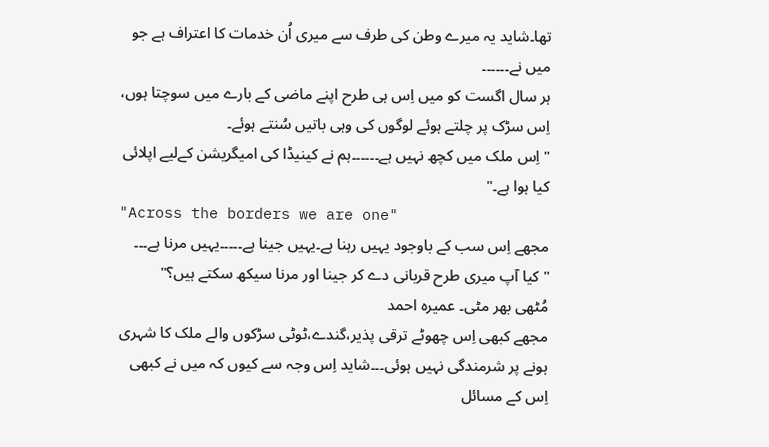تھا۔شاید یہ میرے وطن کی طرف سے میری اُن خدمات کا اعتراف ہے جو میں نے۔۔۔۔۔۔
ہر سال اگست کو میں اِس ہی طرح اپنے ماضی کے بارے میں سوچتا ہوں، اِس سڑک پر چلتے ہوئے لوگوں کی وہی باتیں سُنتے ہوئے۔
"اِس ملک میں کچھ نہیں ہے۔۔۔۔۔۔ہم نے کینیڈا کی امیگریشن کےلیے اپلائی کیا ہوا ہے۔"
"Across the borders we are one"
مجھے اِس سب کے باوجود یہیں رہنا ہے۔یہیں جینا ہے۔۔۔۔۔یہیں مرنا ہے۔۔۔
"کیا آپ میری طرح قربانی دے کر جینا اور مرنا سیکھ سکتے ہیں؟"
مُٹھی بھر مٹی۔ عمیرہ احمد
مجھے کبھی اِس چھوٹے ترقی پذیر،گندے،ٹوٹی سڑکوں والے ملک کا شہری ہونے پر شرمندگی نہیں ہوئی۔۔۔شاید اِس وجہ سے کیوں کہ میں نے کبھی اِس کے مسائل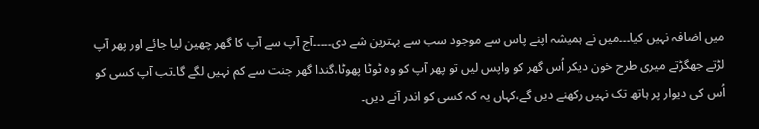میں اضافہ نہیں کیا۔۔۔میں نے ہمیشہ اپنے پاس سے موجود سب سے بہترین شے دی۔۔۔۔۔آج آپ سے آپ کا گھر چھین لیا جائے اور پھر آپ لڑتے جھگڑتے میری طرح خون دیکر اُس گھر کو واپس لیں تو پھر آپ کو وہ ٹوٹا پھوٹا،گندا گھر جنت سے کم نہیں لگے گا۔تب آپ کسی کو اُس کی دیوار پر ہاتھ تک نہیں رکھنے دیں گے،کہاں یہ کہ کسی کو اندر آنے دیں۔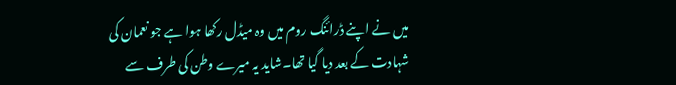میں نے اپنے ڈرائنگ روم میں وہ میڈل رکھا ہوا ہے جو نعمان کی شہادت کے بعد دیا گیا تھا۔شاید یہ میرے وطن کی طرف سے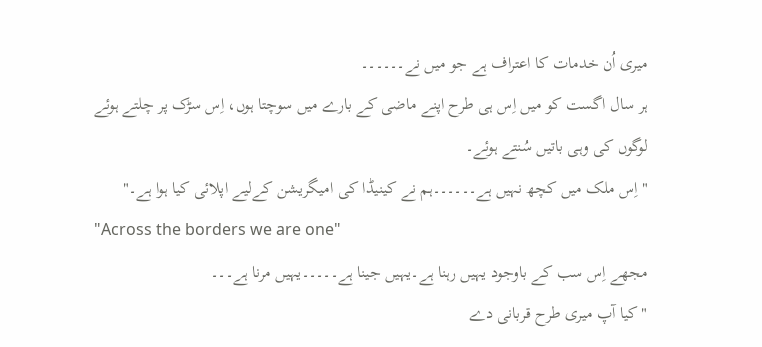میری اُن خدمات کا اعتراف ہے جو میں نے۔۔۔۔۔۔
ہر سال اگست کو میں اِس ہی طرح اپنے ماضی کے بارے میں سوچتا ہوں، اِس سڑک پر چلتے ہوئے لوگوں کی وہی باتیں سُنتے ہوئے۔
"اِس ملک میں کچھ نہیں ہے۔۔۔۔۔۔ہم نے کینیڈا کی امیگریشن کےلیے اپلائی کیا ہوا ہے۔"
"Across the borders we are one"
مجھے اِس سب کے باوجود یہیں رہنا ہے۔یہیں جینا ہے۔۔۔۔۔یہیں مرنا ہے۔۔۔
"کیا آپ میری طرح قربانی دے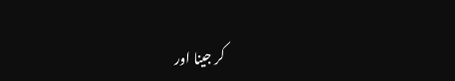کر جینا اور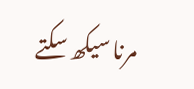مرنا سیکھ سکتے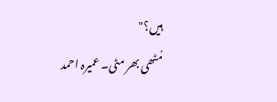ہیں؟"
مُٹھی بھر مٹی۔ عمیرہ احمد